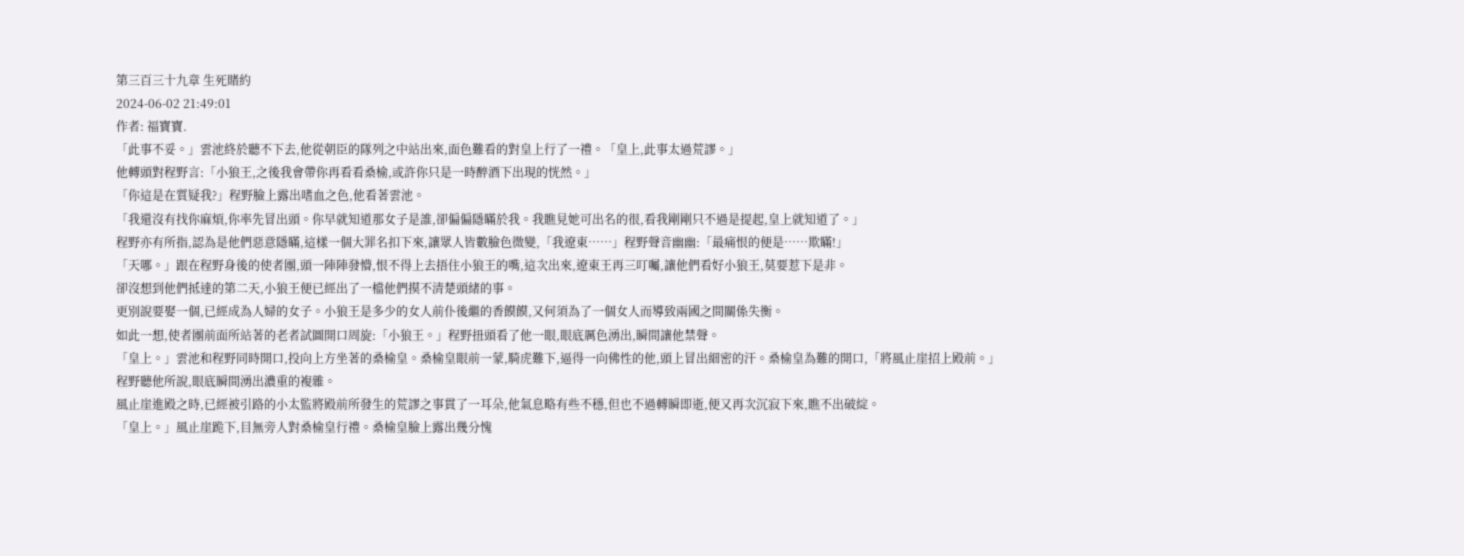第三百三十九章 生死賭約
2024-06-02 21:49:01
作者: 福寶寶.
「此事不妥。」雲池終於聽不下去,他從朝臣的隊列之中站出來,面色難看的對皇上行了一禮。「皇上,此事太過荒謬。」
他轉頭對程野言:「小狼王,之後我會帶你再看看桑榆,或許你只是一時醉酒下出現的恍然。」
「你這是在質疑我?」程野臉上露出嗜血之色,他看著雲池。
「我還沒有找你麻煩,你率先冒出頭。你早就知道那女子是誰,卻偏偏隱瞞於我。我瞧見她可出名的很,看我剛剛只不過是提起,皇上就知道了。」
程野亦有所指,認為是他們惡意隱瞞,這樣一個大罪名扣下來,讓眾人皆數臉色微變,「我遼東……」程野聲音幽幽:「最痛恨的便是……欺瞞!」
「天哪。」跟在程野身後的使者團,頭一陣陣發懵,恨不得上去捂住小狼王的嘴,這次出來,遼東王再三叮囑,讓他們看好小狼王,莫要惹下是非。
卻沒想到他們抵達的第二天,小狼王便已經出了一檔他們摸不清楚頭緒的事。
更別說要娶一個,已經成為人婦的女子。小狼王是多少的女人前仆後繼的香饃饃,又何須為了一個女人而導致兩國之間關係失衡。
如此一想,使者團前面所站著的老者試圖開口周旋:「小狼王。」程野扭頭看了他一眼,眼底厲色湧出,瞬間讓他禁聲。
「皇上。」雲池和程野同時開口,投向上方坐著的桑榆皇。桑榆皇眼前一蒙,騎虎難下,逼得一向佛性的他,頭上冒出細密的汗。桑榆皇為難的開口,「將風止崖招上殿前。」
程野聽他所說,眼底瞬間湧出濃重的複雜。
風止崖進殿之時,已經被引路的小太監將殿前所發生的荒謬之事貫了一耳朵,他氣息略有些不穩,但也不過轉瞬即逝,便又再次沉寂下來,瞧不出破綻。
「皇上。」風止崖跪下,目無旁人對桑榆皇行禮。桑榆皇臉上露出幾分愧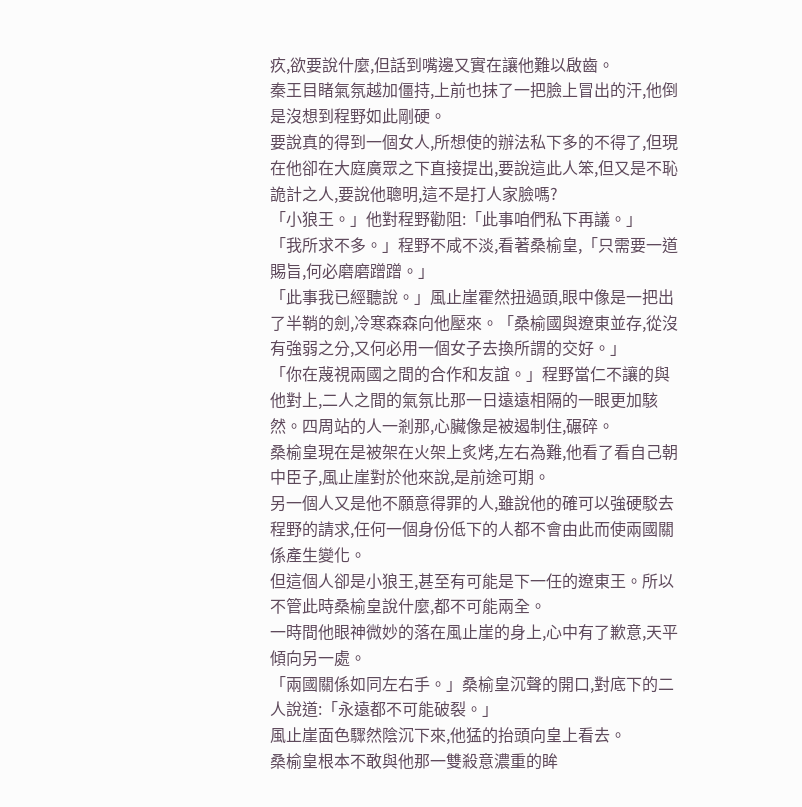疚,欲要說什麼,但話到嘴邊又實在讓他難以啟齒。
秦王目睹氣氛越加僵持,上前也抹了一把臉上冒出的汗,他倒是沒想到程野如此剛硬。
要說真的得到一個女人,所想使的辦法私下多的不得了,但現在他卻在大庭廣眾之下直接提出,要說這此人笨,但又是不恥詭計之人,要說他聰明,這不是打人家臉嗎?
「小狼王。」他對程野勸阻:「此事咱們私下再議。」
「我所求不多。」程野不咸不淡,看著桑榆皇,「只需要一道賜旨,何必磨磨蹭蹭。」
「此事我已經聽說。」風止崖霍然扭過頭,眼中像是一把出了半鞘的劍,冷寒森森向他壓來。「桑榆國與遼東並存,從沒有強弱之分,又何必用一個女子去換所謂的交好。」
「你在蔑視兩國之間的合作和友誼。」程野當仁不讓的與他對上,二人之間的氣氛比那一日遠遠相隔的一眼更加駭然。四周站的人一剎那,心臟像是被遏制住,碾碎。
桑榆皇現在是被架在火架上炙烤,左右為難,他看了看自己朝中臣子,風止崖對於他來說,是前途可期。
另一個人又是他不願意得罪的人,雖說他的確可以強硬駁去程野的請求,任何一個身份低下的人都不會由此而使兩國關係產生變化。
但這個人卻是小狼王,甚至有可能是下一任的遼東王。所以不管此時桑榆皇說什麼,都不可能兩全。
一時間他眼神微妙的落在風止崖的身上,心中有了歉意,天平傾向另一處。
「兩國關係如同左右手。」桑榆皇沉聲的開口,對底下的二人說道:「永遠都不可能破裂。」
風止崖面色驟然陰沉下來,他猛的抬頭向皇上看去。
桑榆皇根本不敢與他那一雙殺意濃重的眸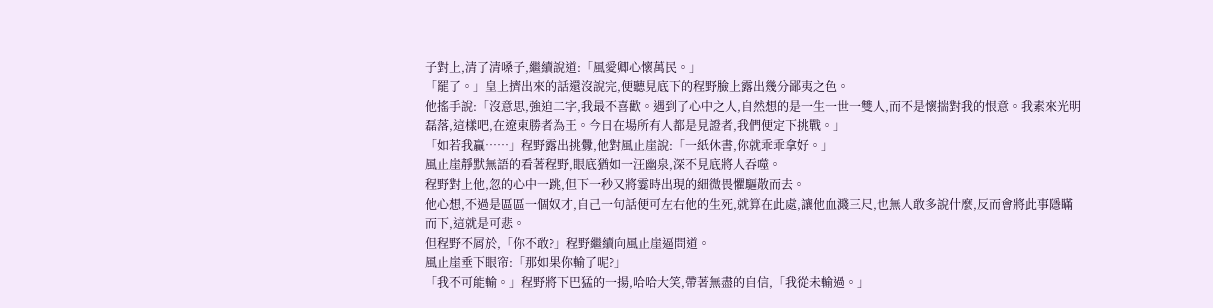子對上,清了清嗓子,繼續說道:「風愛卿心懷萬民。」
「罷了。」皇上擠出來的話還沒說完,便聽見底下的程野臉上露出幾分鄙夷之色。
他搖手說:「沒意思,強迫二字,我最不喜歡。遇到了心中之人,自然想的是一生一世一雙人,而不是懷揣對我的恨意。我素來光明磊落,這樣吧,在遼東勝者為王。今日在場所有人都是見證者,我們便定下挑戰。」
「如若我贏……」程野露出挑釁,他對風止崖說:「一紙休書,你就乖乖拿好。」
風止崖靜默無語的看著程野,眼底猶如一汪幽泉,深不見底將人吞噬。
程野對上他,忽的心中一跳,但下一秒又將霎時出現的細微畏懼驅散而去。
他心想,不過是區區一個奴才,自己一句話便可左右他的生死,就算在此處,讓他血濺三尺,也無人敢多說什麼,反而會將此事隱瞞而下,這就是可悲。
但程野不屑於,「你不敢?」程野繼續向風止崖逼問道。
風止崖垂下眼帘:「那如果你輸了呢?」
「我不可能輸。」程野將下巴猛的一揚,哈哈大笑,帶著無盡的自信,「我從未輸過。」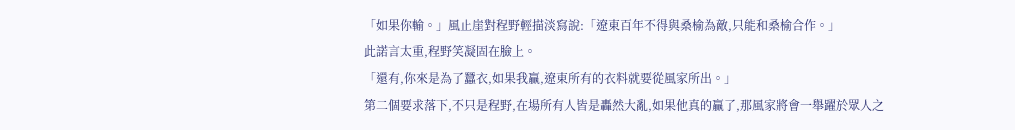「如果你輸。」風止崖對程野輕描淡寫說:「遼東百年不得與桑榆為敵,只能和桑榆合作。」
此諾言太重,程野笑凝固在臉上。
「還有,你來是為了蠶衣,如果我贏,遼東所有的衣料就要從風家所出。」
第二個要求落下,不只是程野,在場所有人皆是轟然大亂,如果他真的贏了,那風家將會一舉躍於眾人之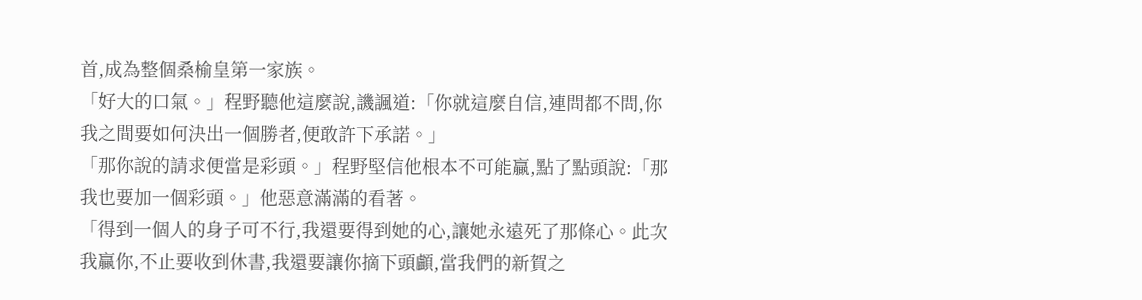首,成為整個桑榆皇第一家族。
「好大的口氣。」程野聽他這麼說,譏諷道:「你就這麼自信,連問都不問,你我之間要如何決出一個勝者,便敢許下承諾。」
「那你說的請求便當是彩頭。」程野堅信他根本不可能贏,點了點頭說:「那我也要加一個彩頭。」他惡意滿滿的看著。
「得到一個人的身子可不行,我還要得到她的心,讓她永遠死了那條心。此次我贏你,不止要收到休書,我還要讓你摘下頭顱,當我們的新賀之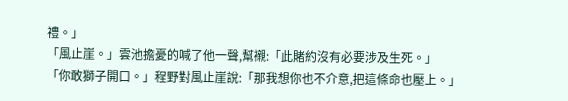禮。」
「風止崖。」雲池擔憂的喊了他一聲,幫襯:「此賭約沒有必要涉及生死。」
「你敢獅子開口。」程野對風止崖說:「那我想你也不介意,把這條命也壓上。」